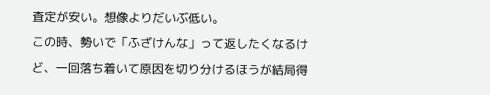査定が安い。想像よりだいぶ低い。
この時、勢いで「ふざけんな」って返したくなるけど、一回落ち着いて原因を切り分けるほうが結局得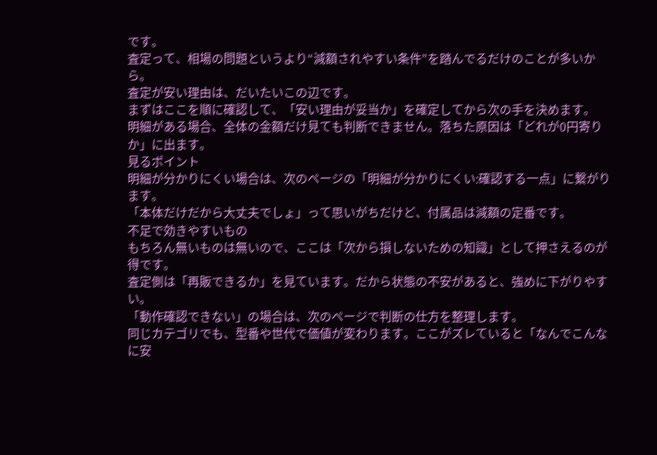です。
査定って、相場の問題というより“減額されやすい条件”を踏んでるだけのことが多いから。
査定が安い理由は、だいたいこの辺です。
まずはここを順に確認して、「安い理由が妥当か」を確定してから次の手を決めます。
明細がある場合、全体の金額だけ見ても判断できません。落ちた原因は「どれが0円寄りか」に出ます。
見るポイント
明細が分かりにくい場合は、次のページの「明細が分かりにくい:確認する一点」に繋がります。
「本体だけだから大丈夫でしょ」って思いがちだけど、付属品は減額の定番です。
不足で効きやすいもの
もちろん無いものは無いので、ここは「次から損しないための知識」として押さえるのが得です。
査定側は「再販できるか」を見ています。だから状態の不安があると、強めに下がりやすい。
「動作確認できない」の場合は、次のページで判断の仕方を整理します。
同じカテゴリでも、型番や世代で価値が変わります。ここがズレていると「なんでこんなに安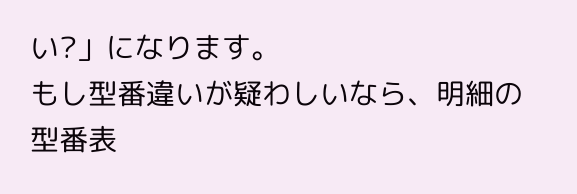い?」になります。
もし型番違いが疑わしいなら、明細の型番表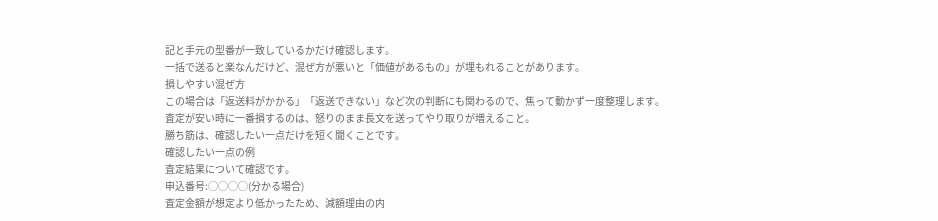記と手元の型番が一致しているかだけ確認します。
一括で送ると楽なんだけど、混ぜ方が悪いと「価値があるもの」が埋もれることがあります。
損しやすい混ぜ方
この場合は「返送料がかかる」「返送できない」など次の判断にも関わるので、焦って動かず一度整理します。
査定が安い時に一番損するのは、怒りのまま長文を送ってやり取りが増えること。
勝ち筋は、確認したい一点だけを短く聞くことです。
確認したい一点の例
査定結果について確認です。
申込番号:◯◯◯◯(分かる場合)
査定金額が想定より低かったため、減額理由の内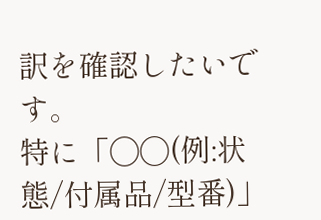訳を確認したいです。
特に「◯◯(例:状態/付属品/型番)」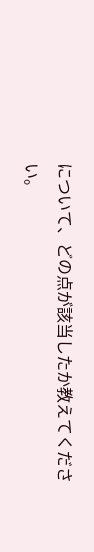について、どの点が該当したか教えてください。